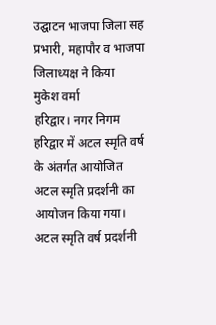उद्घाटन भाजपा जिला सह प्रभारी, महापौर व भाजपा जिलाध्यक्ष ने किया
मुकेश वर्मा
हरिद्वार। नगर निगम हरिद्वार में अटल स्मृति वर्ष के अंतर्गत आयोजित अटल स्मृति प्रदर्शनी का आयोजन किया गया। अटल स्मृति वर्ष प्रदर्शनी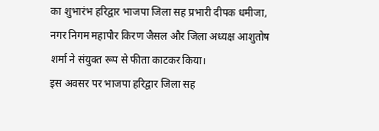का शुभारंभ हरिद्वार भाजपा जिला सह प्रभारी दीपक धमीजा, नगर निगम महापौर किरण जैसल और जिला अध्यक्ष आशुतोष शर्मा ने संयुक्त रूप से फीता काटकर किया।
इस अवसर पर भाजपा हरिद्वार जिला सह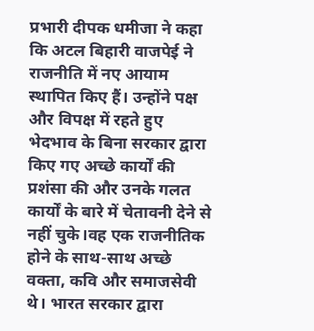प्रभारी दीपक धमीजा ने कहा कि अटल बिहारी वाजपेई ने राजनीति में नए आयाम स्थापित किए हैं। उन्होंने पक्ष और विपक्ष में रहते हुए भेदभाव के बिना सरकार द्वारा किए गए अच्छे कार्यों की प्रशंसा की और उनके गलत कार्यों के बारे में चेतावनी देने से नहीं चुके।वह एक राजनीतिक होने के साथ-साथ अच्छे वक्ता, कवि और समाजसेवी थे। भारत सरकार द्वारा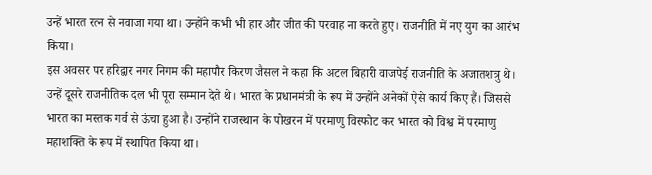उन्हें भारत रत्न से नवाजा गया था। उन्होंने कभी भी हार और जीत की परवाह ना करते हुए। राजनीति में नए युग का आरंभ किया।
इस अवसर पर हरिद्वार नगर निगम की महापौर किरण जैसल ने कहा कि अटल बिहारी वाजपेई राजनीति के अजातशत्रु थे। उन्हें दूसरे राजनीतिक दल भी पूरा सम्मान देते थे। भारत के प्रधानमंत्री के रूप में उन्होंने अनेकों ऐसे कार्य किए हैं। जिससे भारत का मस्तक गर्व से ऊंचा हुआ है। उन्होंने राजस्थान के पोखरन में परमाणु विस्फोट कर भारत को विश्व में परमाणु महाशक्ति के रूप में स्थापित किया था।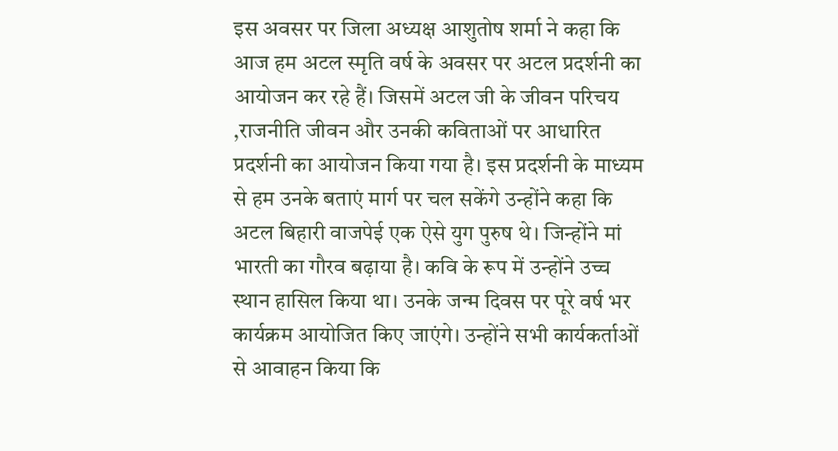इस अवसर पर जिला अध्यक्ष आशुतोष शर्मा ने कहा कि आज हम अटल स्मृति वर्ष के अवसर पर अटल प्रदर्शनी का आयोजन कर रहे हैं। जिसमें अटल जी के जीवन परिचय ,राजनीति जीवन और उनकी कविताओं पर आधारित प्रदर्शनी का आयोजन किया गया है। इस प्रदर्शनी के माध्यम से हम उनके बताएं मार्ग पर चल सकेंगे उन्होंने कहा कि अटल बिहारी वाजपेई एक ऐसे युग पुरुष थे। जिन्होंने मां भारती का गौरव बढ़ाया है। कवि के रूप में उन्होंने उच्च स्थान हासिल किया था। उनके जन्म दिवस पर पूरे वर्ष भर कार्यक्रम आयोजित किए जाएंगे। उन्होंने सभी कार्यकर्ताओं से आवाहन किया कि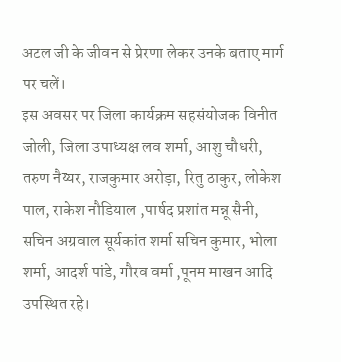अटल जी के जीवन से प्रेरणा लेकर उनके बताए मार्ग पर चलें।
इस अवसर पर जिला कार्यक्रम सहसंयोजक विनीत जोली, जिला उपाध्यक्ष लव शर्मा, आशु चौधरी, तरुण नैय्यर, राजकुमार अरोड़ा, रितु ठाकुर, लोकेश पाल, राकेश नौडियाल ,पार्षद प्रशांत मन्नू सैनी, सचिन अग्रवाल सूर्यकांत शर्मा सचिन कुमार, भोला शर्मा, आदर्श पांडे, गौरव वर्मा ,पूनम माखन आदि उपस्थित रहे।